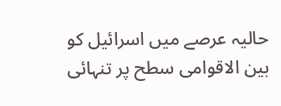حالیہ عرصے میں اسرائیل کو بین الاقوامی سطح پر تنہائی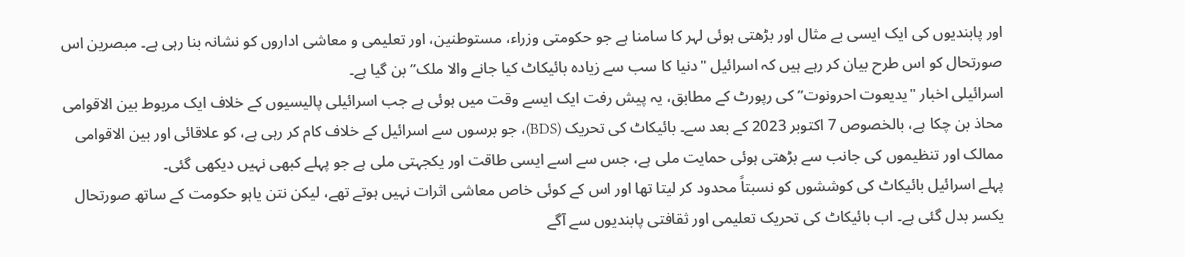اور پابندیوں کی ایک ایسی بے مثال اور بڑھتی ہوئی لہر کا سامنا ہے جو حکومتی وزراء، مستوطنین، اور تعلیمی و معاشی اداروں کو نشانہ بنا رہی ہے۔ مبصرین اس صورتحال کو اس طرح بیان کر رہے ہیں کہ اسرائیل "دنیا کا سب سے زیادہ بائیکاٹ کیا جانے والا ملک” بن گیا ہے۔
اسرائیلی اخبار "یدیعوت احرونوت” کی رپورٹ کے مطابق، یہ پیش رفت ایک ایسے وقت میں ہوئی ہے جب اسرائیلی پالیسیوں کے خلاف ایک مربوط بین الاقوامی محاذ بن چکا ہے، بالخصوص 7 اکتوبر 2023 کے بعد سے۔ بائیکاٹ کی تحریک (BDS)، جو برسوں سے اسرائیل کے خلاف کام کر رہی ہے، کو علاقائی اور بین الاقوامی ممالک اور تنظیموں کی جانب سے بڑھتی ہوئی حمایت ملی ہے، جس سے اسے ایسی طاقت اور یکجہتی ملی ہے جو پہلے کبھی نہیں دیکھی گئی۔
پہلے اسرائیل بائیکاٹ کی کوششوں کو نسبتاً محدود کر لیتا تھا اور اس کے کوئی خاص معاشی اثرات نہیں ہوتے تھے، لیکن نتن یاہو حکومت کے ساتھ صورتحال یکسر بدل گئی ہے۔ اب بائیکاٹ کی تحریک تعلیمی اور ثقافتی پابندیوں سے آگے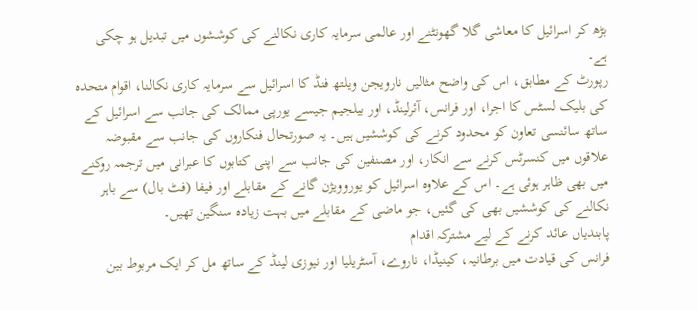بڑھ کر اسرائیل کا معاشی گلا گھونٹنے اور عالمی سرمایہ کاری نکالنے کی کوششوں میں تبدیل ہو چکی ہے۔
رپورٹ کے مطابق، اس کی واضح مثالیں نارویجن ویلتھ فنڈ کا اسرائیل سے سرمایہ کاری نکالنا، اقوام متحدہ کی بلیک لسٹس کا اجرا، اور فرانس، آئرلینڈ، اور بیلجیم جیسے یورپی ممالک کی جانب سے اسرائیل کے ساتھ سائنسی تعاون کو محدود کرنے کی کوششیں ہیں۔ یہ صورتحال فنکاروں کی جانب سے مقبوضہ علاقوں میں کنسرٹس کرنے سے انکار، اور مصنفین کی جانب سے اپنی کتابوں کا عبرانی میں ترجمہ روکنے میں بھی ظاہر ہوئی ہے۔ اس کے علاوہ اسرائیل کو یوروویژن گانے کے مقابلے اور فیفا (فٹ بال) سے باہر نکالنے کی کوششیں بھی کی گئیں، جو ماضی کے مقابلے میں بہت زیادہ سنگین تھیں۔
پابندیاں عائد کرنے کے لیے مشترکہ اقدام
فرانس کی قیادت میں برطانیہ، کینیڈا، ناروے، آسٹریلیا اور نیوزی لینڈ کے ساتھ مل کر ایک مربوط بین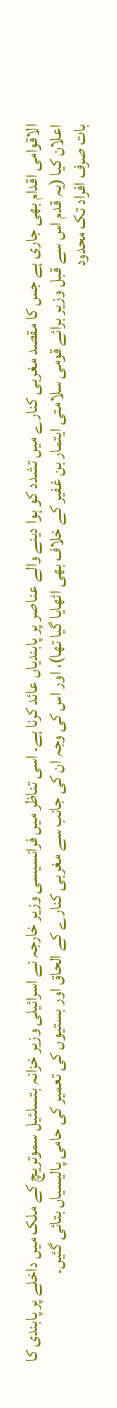الاقوامی اقدام بھی جاری ہے جس کا مقصد مغربی کنارے میں تشدد کو ہوا دینے والے عناصر پر پابندیاں عائد کرنا ہے۔ اسی تناظر میں فرانسیسی وزیر خارجہ نے اسرائیلی وزیر خزانہ بتسلئیل سموتریچ کے ملک میں داخلے پر پابندی کا اعلان کیا (یہ قدم اس سے قبل وزیر برائے قومی سلامتی ایتمار بن غفیر کے خلاف بھی اٹھایا گیا تھا)، اور اس کی وجہ ان کی جانب سے مغربی کنارے کے الحاق اور بستیوں کی تعمیر کی حامی پالیسیاں بتائی گئیں۔
بات صرف افراد تک محدود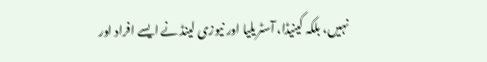نہیں، بلکہ کینیڈا، آسٹریلیا اور نیوزی لینڈ نے ایسے افراد اور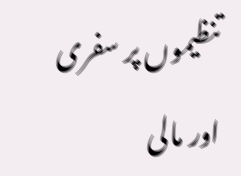تنظیموں پر سفری اور مالی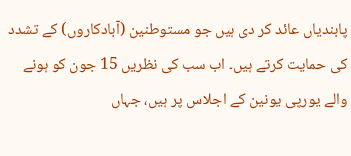پابندیاں عائد کر دی ہیں جو مستوطنین (آبادکاروں) کے تشدد کی حمایت کرتے ہیں۔ اب سب کی نظریں 15 جون کو ہونے والے یورپی یونین کے اجلاس پر ہیں، جہاں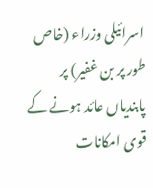اسرائیلی وزراء (خاص طور پر بن غفیر) پر پابندیاں عائد ہونے کے قوی امکانات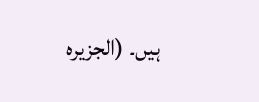ہیں۔ (الجزیرہ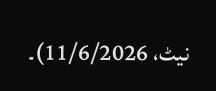نیٹ، 11/6/2026)۔